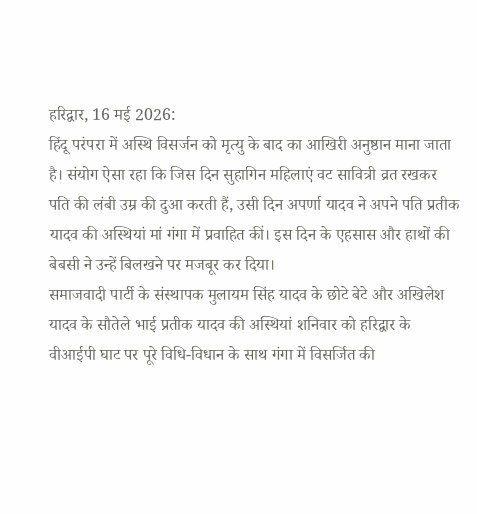हरिद्वार, 16 मई 2026:
हिंदू परंपरा में अस्थि विसर्जन को मृत्यु के बाद का आखिरी अनुष्ठान माना जाता है। संयोग ऐसा रहा कि जिस दिन सुहागिन महिलाएं वट सावित्री व्रत रखकर पति की लंबी उम्र की दुआ करती हैं, उसी दिन अपर्णा यादव ने अपने पति प्रतीक यादव की अस्थियां मां गंगा में प्रवाहित कीं। इस दिन के एहसास और हाथों की बेबसी ने उन्हें बिलखने पर मजबूर कर दिया।
समाजवादी पार्टी के संस्थापक मुलायम सिंह यादव के छोटे बेटे और अखिलेश यादव के सौतेले भाई प्रतीक यादव की अस्थियां शनिवार को हरिद्वार के वीआईपी घाट पर पूरे विधि-विधान के साथ गंगा में विसर्जित की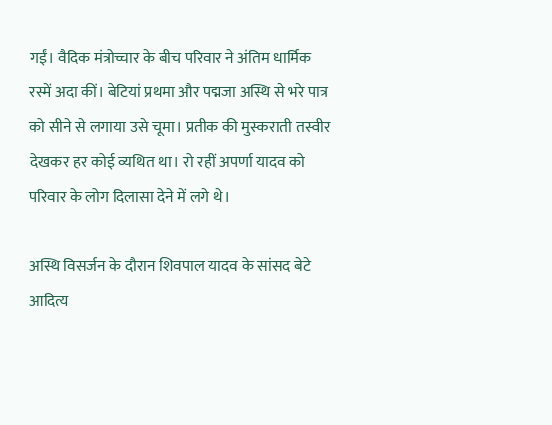गईं। वैदिक मंत्रोच्चार के बीच परिवार ने अंतिम धार्मिक रस्में अदा कीं। बेटियां प्रथमा और पद्मजा अस्थि से भरे पात्र को सीने से लगाया उसे चूमा। प्रतीक की मुस्कराती तस्वीर देखकर हर कोई व्यथित था। रो रहीं अपर्णा यादव को परिवार के लोग दिलासा देने में लगे थे।

अस्थि विसर्जन के दौरान शिवपाल यादव के सांसद बेटे आदित्य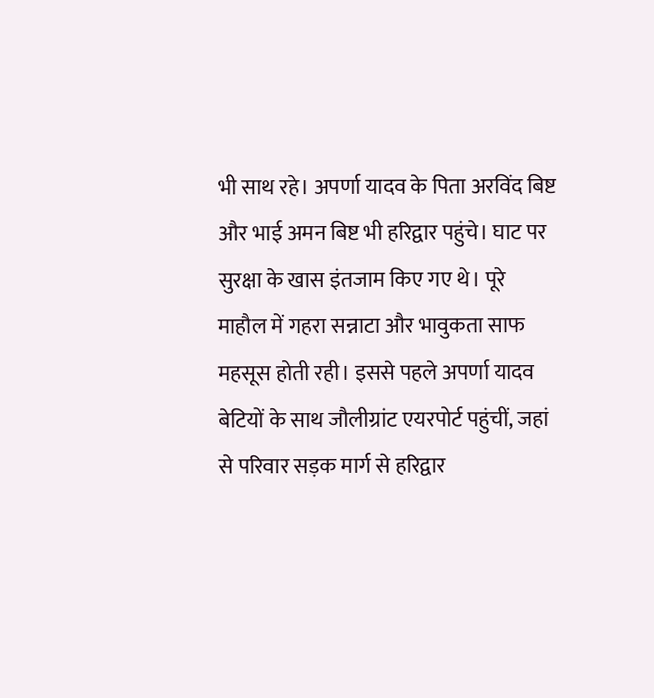भी साथ रहे। अपर्णा यादव के पिता अरविंद बिष्ट और भाई अमन बिष्ट भी हरिद्वार पहुंचे। घाट पर सुरक्षा के खास इंतजाम किए गए थे। पूरे माहौल में गहरा सन्नाटा और भावुकता साफ महसूस होती रही। इससे पहले अपर्णा यादव बेटियों के साथ जौलीग्रांट एयरपोर्ट पहुंचीं, जहां से परिवार सड़क मार्ग से हरिद्वार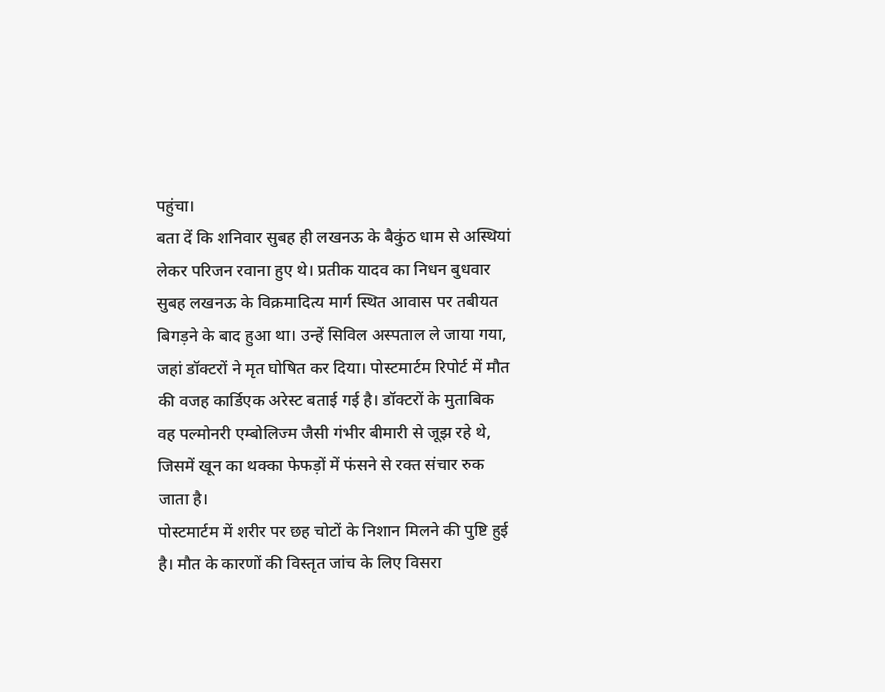पहुंचा।
बता दें कि शनिवार सुबह ही लखनऊ के बैकुंठ धाम से अस्थियां लेकर परिजन रवाना हुए थे। प्रतीक यादव का निधन बुधवार सुबह लखनऊ के विक्रमादित्य मार्ग स्थित आवास पर तबीयत बिगड़ने के बाद हुआ था। उन्हें सिविल अस्पताल ले जाया गया, जहां डॉक्टरों ने मृत घोषित कर दिया। पोस्टमार्टम रिपोर्ट में मौत की वजह कार्डिएक अरेस्ट बताई गई है। डॉक्टरों के मुताबिक वह पल्मोनरी एम्बोलिज्म जैसी गंभीर बीमारी से जूझ रहे थे, जिसमें खून का थक्का फेफड़ों में फंसने से रक्त संचार रुक जाता है।
पोस्टमार्टम में शरीर पर छह चोटों के निशान मिलने की पुष्टि हुई है। मौत के कारणों की विस्तृत जांच के लिए विसरा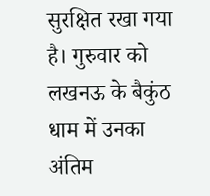सुरक्षित रखा गया है। गुरुवार को लखनऊ के बैकुंठ धाम में उनका अंतिम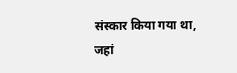संस्कार किया गया था, जहां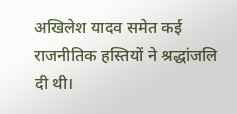अखिलेश यादव समेत कई राजनीतिक हस्तियों ने श्रद्धांजलि दी थी।